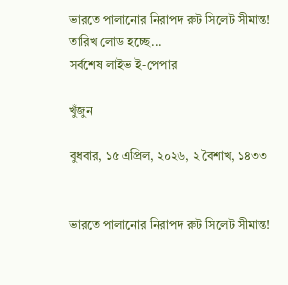ভারতে পালানোর নিরাপদ রুট সিলেট সীমান্ত!
তারিখ লোড হচ্ছে...
সর্বশেষ লাইভ ই-পেপার

খুঁজুন

বুধবার, ১৫ এপ্রিল, ২০২৬, ২ বৈশাখ, ১৪৩৩


ভারতে পালানোর নিরাপদ রুট সিলেট সীমান্ত!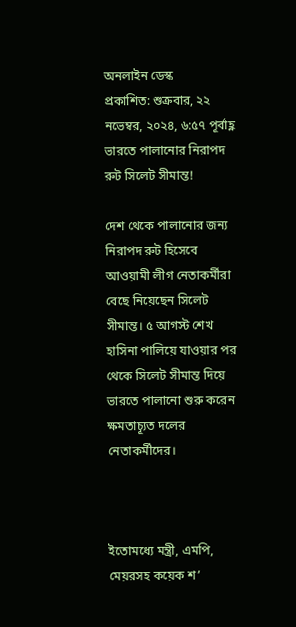অনলাইন ডেস্ক
প্রকাশিত: শুক্রবার, ২২ নভেম্বর, ২০২৪, ৬:৫৭ পূর্বাহ্ণ
ভারতে পালানোর নিরাপদ রুট সিলেট সীমান্ত!

দেশ থেকে পালানোর জন্য নিরাপদ রুট হিসেবে আওয়ামী লীগ নেতাকর্মীরা বেছে নিয়েছেন সিলেট সীমান্ত। ৫ আগস্ট শেখ হাসিনা পালিয়ে যাওয়ার পর থেকে সিলেট সীমান্ত দিয়ে ভারতে পালানো শুরু করেন ক্ষমতাচ্যূত দলের নেতাকর্মীদের।



ইতোমধ্যে মন্ত্রী, এমপি, মেয়রসহ কয়েক শ’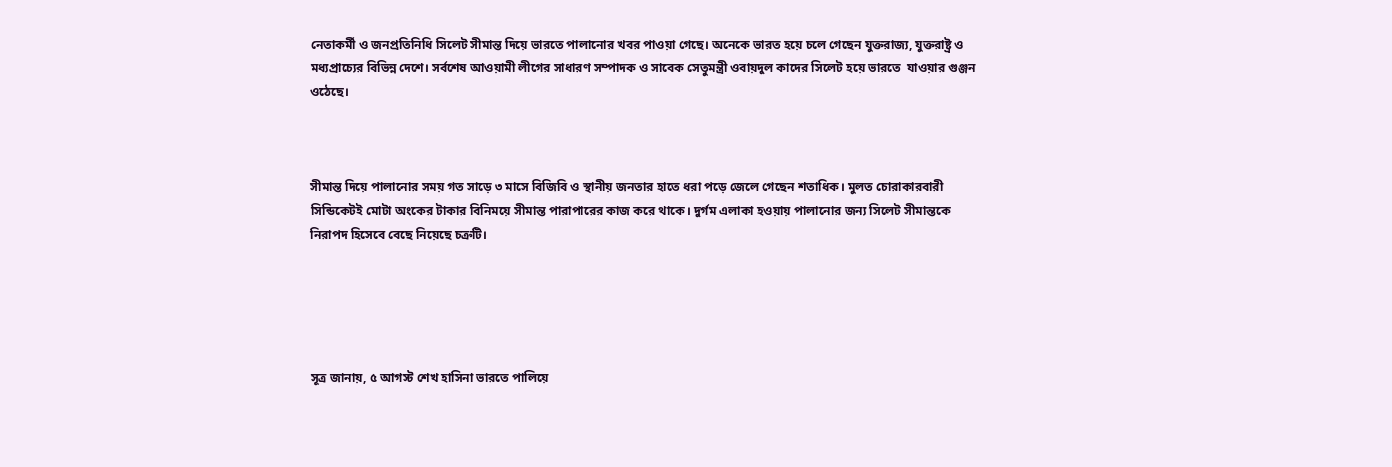নেতাকর্মী ও জনপ্রতিনিধি সিলেট সীমান্ত দিয়ে ভারতে পালানোর খবর পাওয়া গেছে। অনেকে ভারত হয়ে চলে গেছেন যুক্তরাজ্য, যুক্তরাষ্ট্র ও মধ্যপ্রাচ্যের বিভিন্ন দেশে। সর্বশেষ আওয়ামী লীগের সাধারণ সম্পাদক ও সাবেক সেতুমন্ত্রী ওবায়দুল কাদের সিলেট হয়ে ভারতে  যাওয়ার গুঞ্জন ওঠেছে।



সীমান্ত দিয়ে পালানোর সময় গত সাড়ে ৩ মাসে বিজিবি ও স্থানীয় জনতার হাতে ধরা পড়ে জেলে গেছেন শতাধিক। মুলত চোরাকারবারী সিন্ডিকেটই মোটা অংকের টাকার বিনিময়ে সীমান্ত পারাপারের কাজ করে থাকে। দুর্গম এলাকা হওয়ায় পালানোর জন্য সিলেট সীমান্তকে নিরাপদ হিসেবে বেছে নিয়েছে চক্রটি।





সূত্র জানায়, ৫ আগস্ট শেখ হাসিনা ভারতে পালিয়ে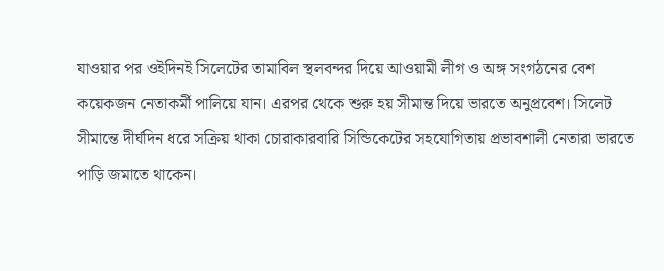যাওয়ার পর ওইদিনই সিলেটের তামাবিল স্থলবন্দর দিয়ে আওয়ামী লীগ ও অঙ্গ সংগঠনের বেশ কয়েকজন নেতাকর্মী পালিয়ে যান। এরপর থেকে শুরু হয় সীমান্ত দিয়ে ভারতে অনুপ্রবেশ। সিলেট সীমান্তে দীর্ঘদিন ধরে সক্রিয় থাকা চোরাকারবারি সিন্ডিকেটের সহযোগিতায় প্রভাবশালী নেতারা ভারতে পাড়ি জমাতে থাকেন।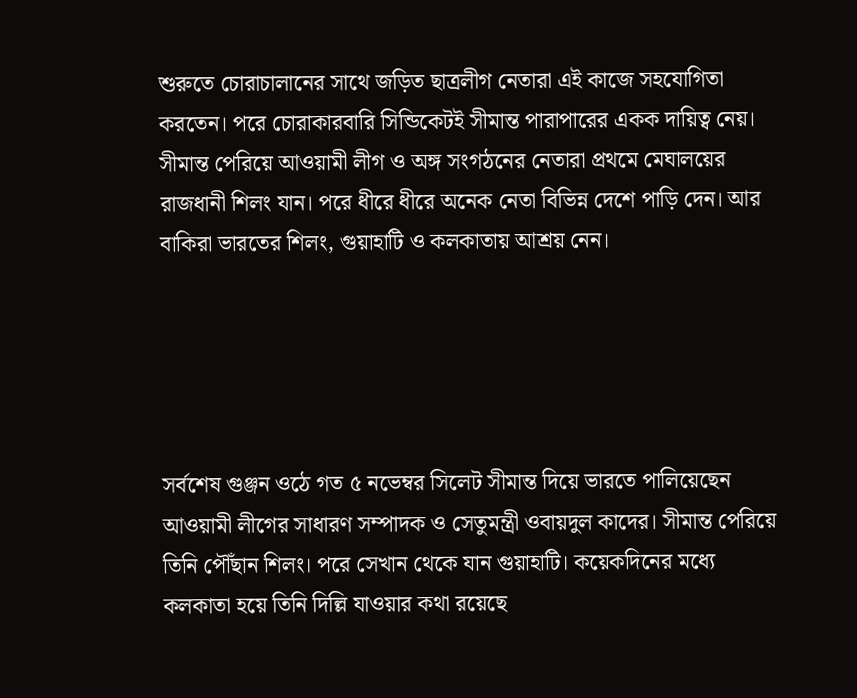শুরুতে চোরাচালানের সাথে জড়িত ছাত্রলীগ নেতারা এই কাজে সহযোগিতা করতেন। পরে চোরাকারবারি সিন্ডিকেটই সীমান্ত পারাপারের একক দায়িত্ব নেয়। সীমান্ত পেরিয়ে আওয়ামী লীগ ও অঙ্গ সংগঠনের নেতারা প্রথমে মেঘালয়ের রাজধানী শিলং যান। পরে ধীরে ধীরে অনেক নেতা বিভিন্ন দেশে পাড়ি দেন। আর বাকিরা ভারতের শিলং, গুয়াহাটি ও কলকাতায় আশ্রয় নেন।





সর্বশেষ গুঞ্জন ওঠে গত ৫ নভেম্বর সিলেট সীমান্ত দিয়ে ভারতে পালিয়েছেন আওয়ামী লীগের সাধারণ সম্পাদক ও সেতুমন্ত্রী ওবায়দুল কাদের। সীমান্ত পেরিয়ে তিনি পৌঁছান শিলং। পরে সেখান থেকে যান গুয়াহাটি। কয়েকদিনের মধ্যে কলকাতা হয়ে তিনি দিল্লি যাওয়ার কথা রয়েছে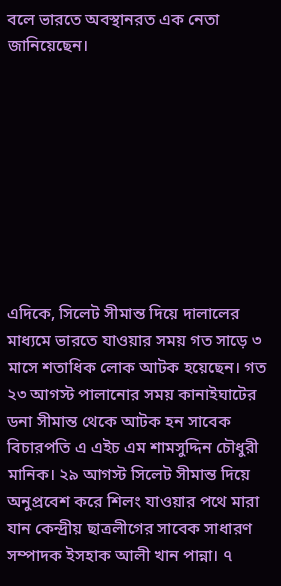বলে ভারতে অবস্থানরত এক নেতা জানিয়েছেন।









এদিকে, সিলেট সীমান্ত দিয়ে দালালের মাধ্যমে ভারতে যাওয়ার সময় গত সাড়ে ৩ মাসে শতাধিক লোক আটক হয়েছেন। গত ২৩ আগস্ট পালানোর সময় কানাইঘাটের ডনা সীমান্ত থেকে আটক হন সাবেক বিচারপতি এ এইচ এম শামসুদ্দিন চৌধুরী মানিক। ২৯ আগস্ট সিলেট সীমান্ত দিয়ে অনুপ্রবেশ করে শিলং যাওয়ার পথে মারা যান কেন্দ্রীয় ছাত্রলীগের সাবেক সাধারণ সম্পাদক ইসহাক আলী খান পান্না। ৭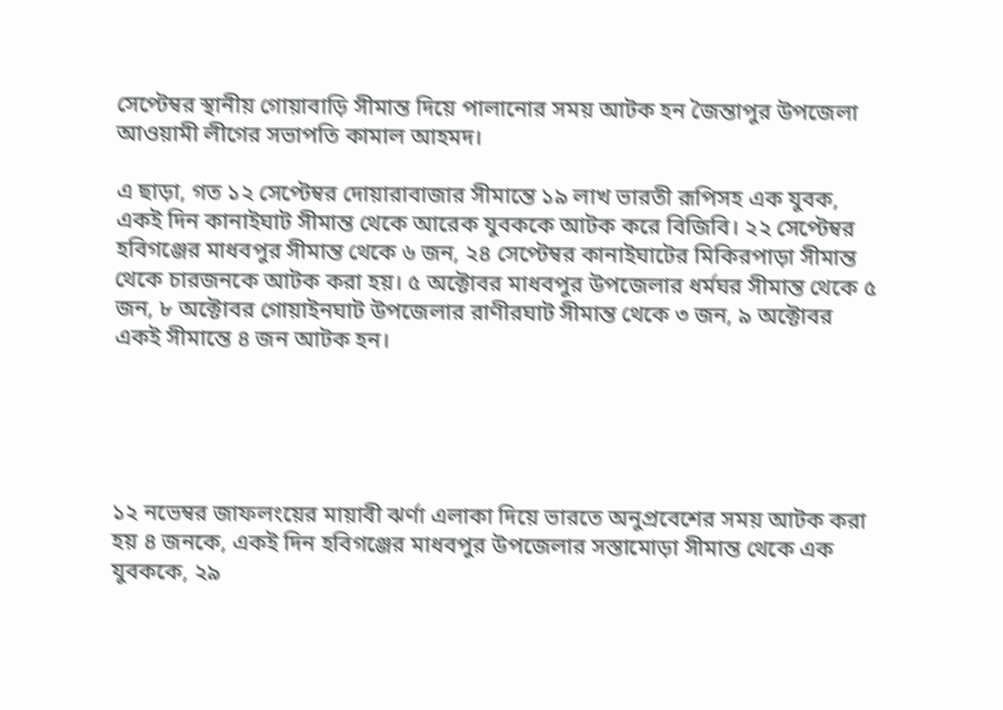সেপ্টেম্বর স্থানীয় গোয়াবাড়ি সীমান্ত দিয়ে পালানোর সময় আটক হন জৈন্তাপুর উপজেলা আওয়ামী লীগের সভাপতি কামাল আহমদ।

এ ছাড়া, গত ১২ সেপ্টেম্বর দোয়ারাবাজার সীমান্তে ১৯ লাখ ভারতী রূপিসহ এক যুবক, একই দিন কানাইঘাট সীমান্ত থেকে আরেক যুবককে আটক করে বিজিবি। ২২ সেপ্টেম্বর হবিগঞ্জের মাধবপুর সীমান্ত থেকে ৬ জন, ২৪ সেপ্টেম্বর কানাইঘাটের মিকিরপাড়া সীমান্ত থেকে চারজনকে আটক করা হয়। ৫ অক্টোবর মাধবপুর উপজেলার ধর্মঘর সীমান্ত থেকে ৫ জন, ৮ অক্টোবর গোয়াইনঘাট উপজেলার রাণীরঘাট সীমান্ত থেকে ৩ জন, ৯ অক্টোবর একই সীমান্তে ৪ জন আটক হন।





১২ নভেম্বর জাফলংয়ের মায়াবী ঝর্ণা এলাকা দিয়ে ভারতে অনুপ্রবেশের সময় আটক করা হয় ৪ জনকে, একই দিন হবিগঞ্জের মাধবপুর উপজেলার সস্তামোড়া সীমান্ত থেকে এক যুবককে, ২৯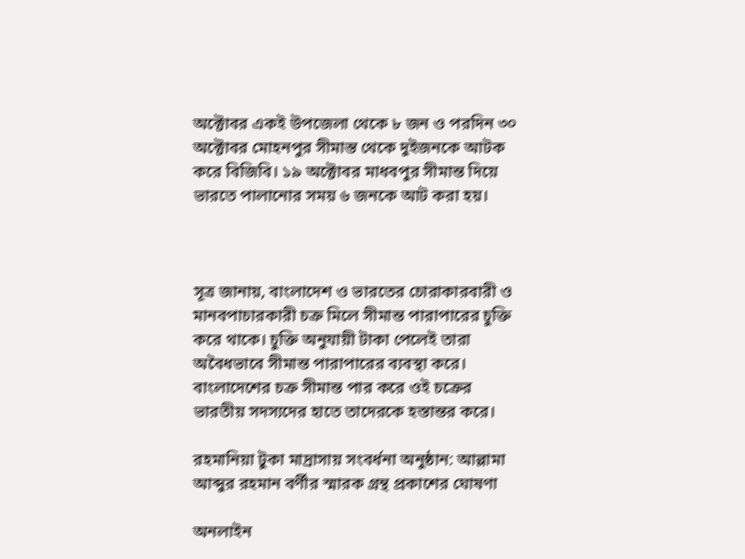অক্টোবর একই উপজেলা থেকে ৮ জন ও পরদিন ৩০ অক্টোবর মোহনপুর সীমান্ত থেকে দুইজনকে আটক করে বিজিবি। ১৯ অক্টোবর মাধবপুর সীমান্ত দিয়ে ভারতে পালানোর সময় ৬ জনকে আট করা হয়।



সূত্র জানায়, বাংলাদেশ ও ভারতের চোরাকারবারী ও মানবপাচারকারী চক্র মিলে সীমান্ত পারাপারের চুক্তি করে থাকে। চুক্তি অনুযায়ী টাকা পেলেই তারা অবৈধভাবে সীমান্ত পারাপারের ব্যবস্থা করে। বাংলাদেশের চক্র সীমান্ত পার করে ওই চক্রের ভারতীয় সদস্যদের হাতে তাদেরকে হস্তান্তর করে।

রহমানিয়া টুকা মাদ্রাসায় সংবর্ধনা অনুষ্ঠান: আল্লামা আব্দুর রহমান বর্ণীর স্মারক গ্রন্থ প্রকাশের ঘোষণা

অনলাইন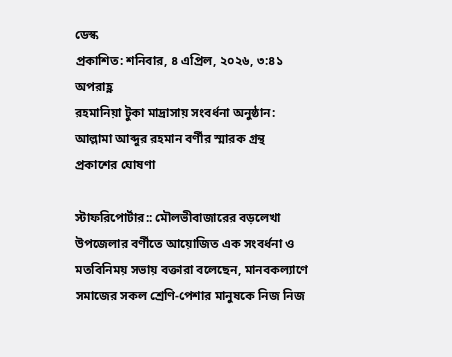ডেস্ক
প্রকাশিত: শনিবার, ৪ এপ্রিল, ২০২৬, ৩:৪১ অপরাহ্ণ
রহমানিয়া টুকা মাদ্রাসায় সংবর্ধনা অনুষ্ঠান: আল্লামা আব্দুর রহমান বর্ণীর স্মারক গ্রন্থ প্রকাশের ঘোষণা

স্টাফরিপোর্টার:: মৌলভীবাজারের বড়লেখা উপজেলার বর্ণীতে আয়োজিত এক সংবর্ধনা ও মতবিনিময় সভায় বক্তারা বলেছেন, মানবকল্যাণে সমাজের সকল শ্রেণি-পেশার মানুষকে নিজ নিজ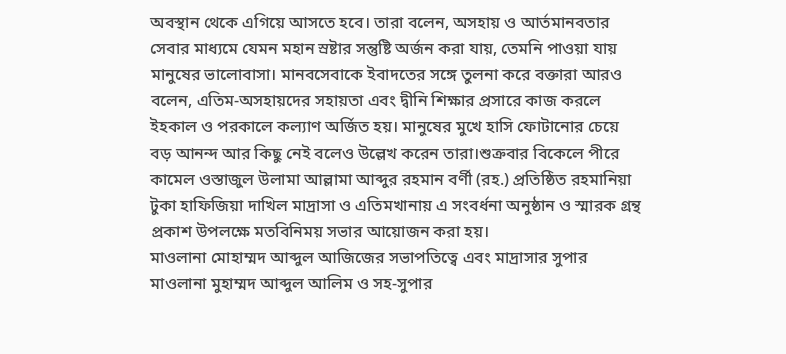অবস্থান থেকে এগিয়ে আসতে হবে। তারা বলেন, অসহায় ও আর্তমানবতার সেবার মাধ্যমে যেমন মহান স্রষ্টার সন্তুষ্টি অর্জন করা যায়, তেমনি পাওয়া যায় মানুষের ভালোবাসা। মানবসেবাকে ইবাদতের সঙ্গে তুলনা করে বক্তারা আরও বলেন, এতিম-অসহায়দের সহায়তা এবং দ্বীনি শিক্ষার প্রসারে কাজ করলে ইহকাল ও পরকালে কল্যাণ অর্জিত হয়। মানুষের মুখে হাসি ফোটানোর চেয়ে বড় আনন্দ আর কিছু নেই বলেও উল্লেখ করেন তারা।শুক্রবার বিকেলে পীরে কামেল ওস্তাজুল উলামা আল্লামা আব্দুর রহমান বর্ণী (রহ.) প্রতিষ্ঠিত রহমানিয়া টুকা হাফিজিয়া দাখিল মাদ্রাসা ও এতিমখানায় এ সংবর্ধনা অনুষ্ঠান ও স্মারক গ্রন্থ প্রকাশ উপলক্ষে মতবিনিময় সভার আয়োজন করা হয়।
মাওলানা মোহাম্মদ আব্দুল আজিজের সভাপতিত্বে এবং মাদ্রাসার সুপার মাওলানা মুহাম্মদ আব্দুল আলিম ও সহ-সুপার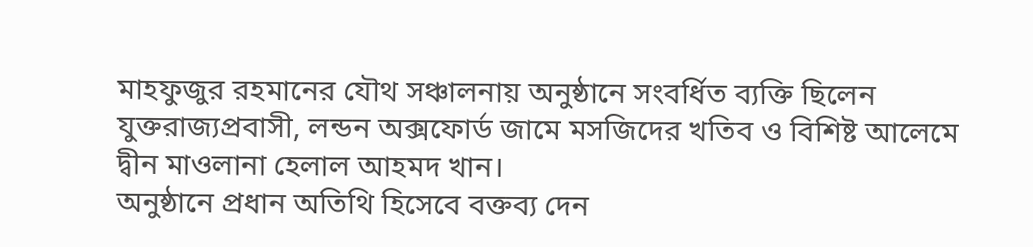মাহফুজুর রহমানের যৌথ সঞ্চালনায় অনুষ্ঠানে সংবর্ধিত ব্যক্তি ছিলেন যুক্তরাজ্যপ্রবাসী, লন্ডন অক্সফোর্ড জামে মসজিদের খতিব ও বিশিষ্ট আলেমে দ্বীন মাওলানা হেলাল আহমদ খান।
অনুষ্ঠানে প্রধান অতিথি হিসেবে বক্তব্য দেন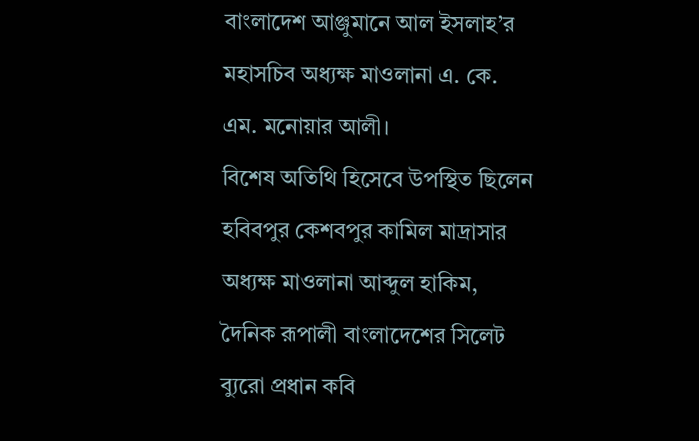বাংলাদেশ আঞ্জুমানে আল ইসলাহ’র মহাসচিব অধ্যক্ষ মাওলানা এ. কে. এম. মনোয়ার আলী।
বিশেষ অতিথি হিসেবে উপস্থিত ছিলেন হবিবপুর কেশবপুর কামিল মাদ্রাসার অধ্যক্ষ মাওলানা আব্দুল হাকিম, দৈনিক রূপালী বাংলাদেশের সিলেট ব্যুরো প্রধান কবি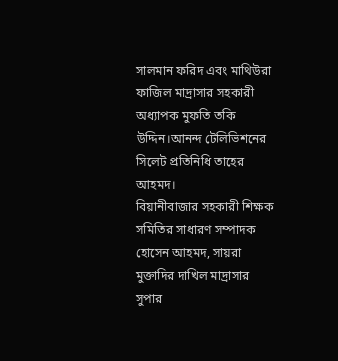সালমান ফরিদ এবং মাথিউরা ফাজিল মাদ্রাসার সহকারী অধ্যাপক মুফতি তকি উদ্দিন।আনন্দ টেলিভিশনের সিলেট প্রতিনিধি তাহের আহমদ।
বিয়ানীবাজার সহকারী শিক্ষক সমিতির সাধারণ সম্পাদক হোসেন আহমদ, সায়রা মুক্তাদির দাখিল মাদ্রাসার সুপার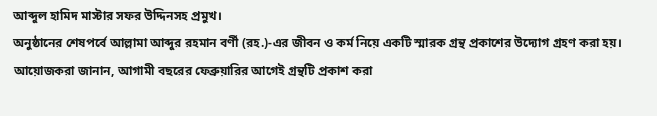আব্দুল হামিদ মাস্টার সফর উদ্দিনসহ প্রমুখ।
অনুষ্ঠানের শেষপর্বে আল্লামা আব্দুর রহমান বর্ণী (রহ.)-এর জীবন ও কর্ম নিয়ে একটি স্মারক গ্রন্থ প্রকাশের উদ্যোগ গ্রহণ করা হয়। আয়োজকরা জানান, আগামী বছরের ফেব্রুয়ারির আগেই গ্রন্থটি প্রকাশ করা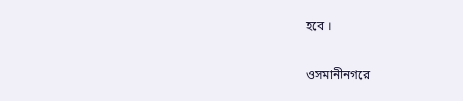হবে ।

ওসমানীনগরে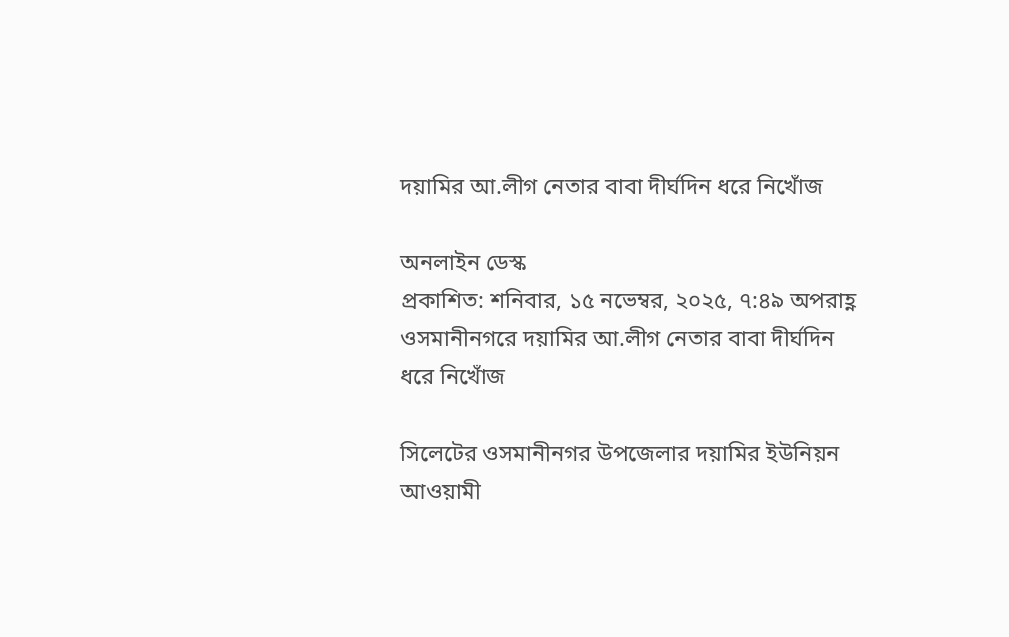দয়ামির আ.লীগ নেতার বাবা দীর্ঘদিন ধরে নিখোঁজ

অনলাইন ডেস্ক
প্রকাশিত: শনিবার, ১৫ নভেম্বর, ২০২৫, ৭:৪৯ অপরাহ্ণ
ওসমানীনগরে দয়ামির আ.লীগ নেতার বাবা দীর্ঘদিন ধরে নিখোঁজ

সিলেটের ওসমানীনগর উপজেলার দয়ামির ইউনিয়ন আওয়ামী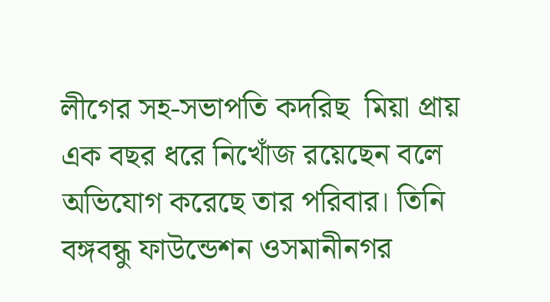লীগের সহ-সভাপতি কদরিছ  মিয়া প্রায় এক বছর ধরে নিখোঁজ রয়েছেন বলে অভিযোগ করেছে তার পরিবার। তিনি বঙ্গবন্ধু ফাউন্ডেশন ওসমানীনগর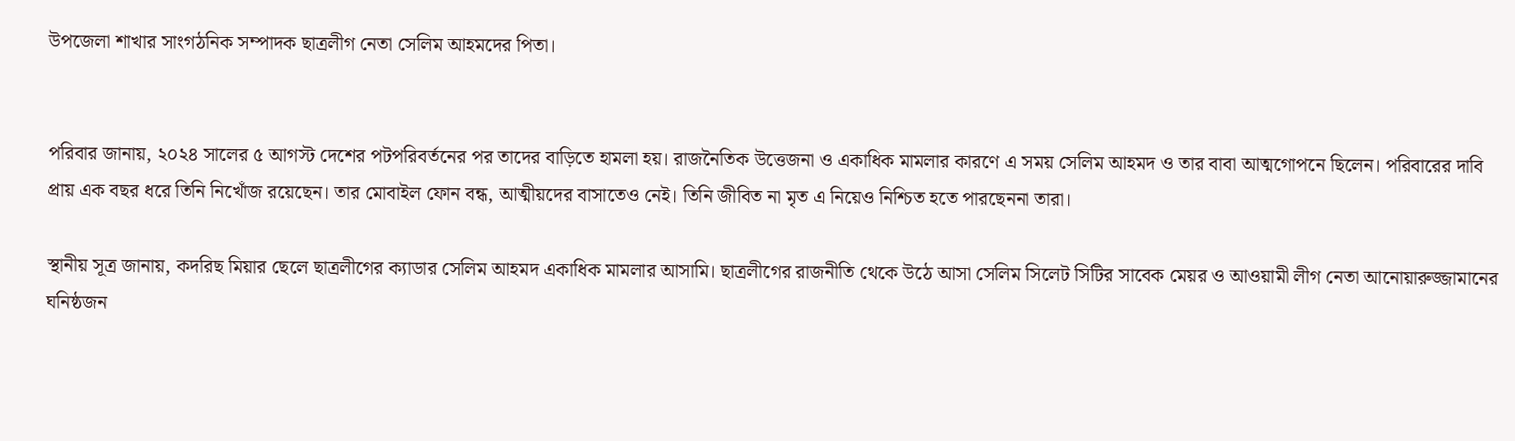উপজেলা শাখার সাংগঠনিক সম্পাদক ছাত্রলীগ নেতা সেলিম আহমদের পিতা।


পরিবার জানায়, ২০২৪ সালের ৫ আগস্ট দেশের পটপরিবর্তনের পর তাদের বাড়িতে হামলা হয়। রাজনৈতিক উত্তেজনা ও একাধিক মামলার কারণে এ সময় সেলিম আহমদ ও তার বাবা আত্মগোপনে ছিলেন। পরিবারের দাবি প্রায় এক বছর ধরে তিনি নিখোঁজ রয়েছেন। তার মোবাইল ফোন বন্ধ, আত্মীয়দের বাসাতেও নেই। তিনি জীবিত না মৃত এ নিয়েও নিশ্চিত হতে পারছেননা তারা।

স্থানীয় সূত্র জানায়, কদরিছ মিয়ার ছেলে ছাত্রলীগের ক্যাডার সেলিম আহমদ একাধিক মামলার আসামি। ছাত্রলীগের রাজনীতি থেকে উঠে আসা সেলিম সিলেট সিটির সাবেক মেয়র ও আওয়ামী লীগ নেতা আনোয়ারুজ্জামানের ঘনিষ্ঠজন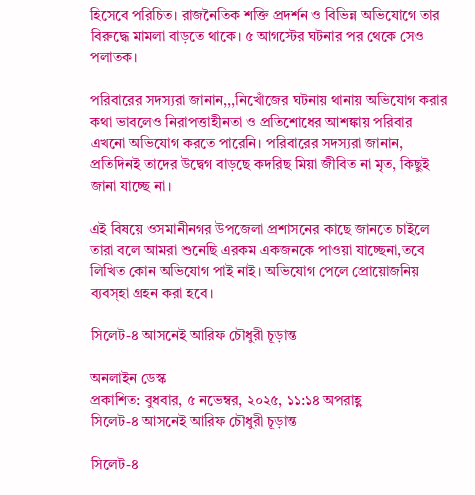হিসেবে পরিচিত। রাজনৈতিক শক্তি প্রদর্শন ও বিভিন্ন অভিযোগে তার বিরুদ্ধে মামলা বাড়তে থাকে। ৫ আগস্টের ঘটনার পর থেকে সেও পলাতক।

পরিবারের সদস্যরা জানান,,,নিখোঁজের ঘটনায় থানায় অভিযোগ করার কথা ভাবলেও নিরাপত্তাহীনতা ও প্রতিশোধের আশঙ্কায় পরিবার এখনো অভিযোগ করতে পারেনি। পরিবারের সদস্যরা জানান, প্রতিদিনই তাদের উদ্বেগ বাড়ছে কদরিছ মিয়া জীবিত না মৃত, কিছুই জানা যাচ্ছে না।

এই বিষয়ে ওসমানীনগর উপজেলা প্রশাসনের কাছে জানতে চাইলে তারা বলে আমরা শুনেছি এরকম একজনকে পাওয়া যাচ্ছেনা,তবে লিখিত কোন অভিযোগ পাই নাই। অভিযোগ পেলে প্রোয়োজনিয় ব্যবস্হা গ্রহন করা হবে।

সিলেট-৪ আসনেই আরিফ চৌধুরী চূড়ান্ত

অনলাইন ডেস্ক
প্রকাশিত: বুধবার, ৫ নভেম্বর, ২০২৫, ১১:১৪ অপরাহ্ণ
সিলেট-৪ আসনেই আরিফ চৌধুরী চূড়ান্ত

সিলেট-৪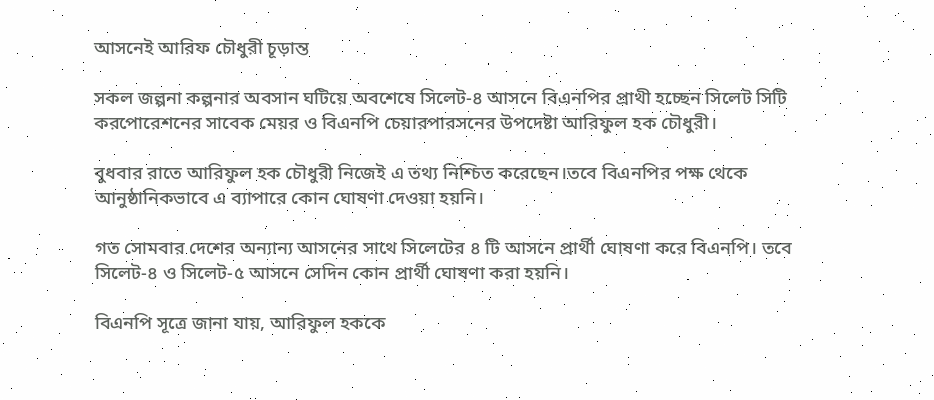আসনেই আরিফ চৌধুরী চূড়ান্ত

সকল জল্পনা কল্পনার অবসান ঘটিয়ে অবশেষে সিলেট-৪ আসনে বিএনপির প্রাথী হচ্ছেন সিলেট সিটি করপোরেশনের সাবেক মেয়র ও বিএনপি চেয়ারপারসনের উপদেষ্টা আরিফুল হক চৌধুরী।

বুধবার রাতে আরিফুল হক চৌধুরী নিজেই এ তথ্য নিশ্চিত করেছেন।তবে বিএনপির পক্ষ থেকে আনুষ্ঠানিকভাবে এ ব্যাপারে কোন ঘোষণা দেওয়া হয়নি।

গত সোমবার দেশের অন্যান্য আসনের সাথে সিলেটের ৪ টি আসনে প্রার্থী ঘোষণা করে বিএনপি। তবে সিলেট-৪ ও সিলেট-৫ আসনে সেদিন কোন প্রার্থী ঘোষণা করা হয়নি।

বিএনপি সূত্রে জানা যায়, আরিফুল হককে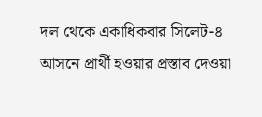দল থেকে একাধিকবার সিলেট-৪ আসনে প্রার্থী হওয়ার প্রস্তাব দেওয়া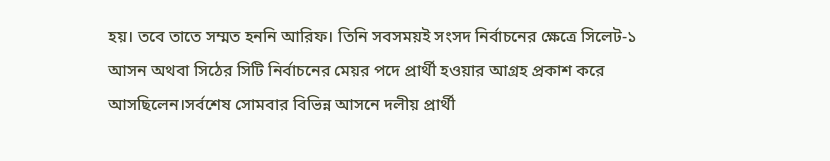হয়। তবে তাতে সম্মত হননি আরিফ। তিনি সবসময়ই সংসদ নির্বাচনের ক্ষেত্রে সিলেট-১ আসন অথবা সিঠের সিটি নির্বাচনের মেয়র পদে প্রার্থী হওয়ার আগ্রহ প্রকাশ করে আসছিলেন।সর্বশেষ সোমবার বিভিন্ন আসনে দলীয় প্রার্থী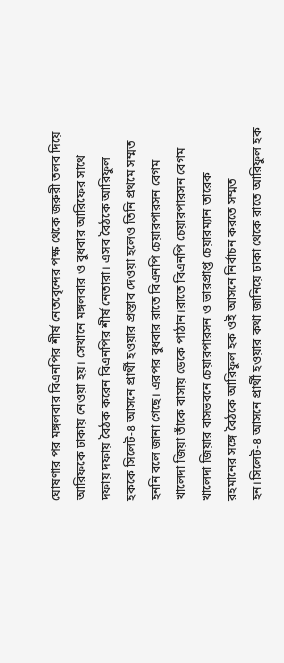ঘোষণার পর মঙ্গলবার বিএনপির শীর্ষ নেতবেৃন্দের পক্ষ থেকে জরুরী তলব দিয়ে আরিফকে ঢাকায় নেওয়া হয়। সেখানে মঙ্গলবার ও বুধবার আরিফের সাথে দফায় দফায় বৈঠক করেন বিএনপির শীর্ষ নেতারা। এসব বৈঠকে আরিফুল হককে সিলেট-৪ আসনে প্রার্থী হওয়ার প্রস্তাব দেওয়া হলেও তিনি প্রথমে সম্মত হননি বলে জানা গেছে। এরপর বুধবার রাতে বিএনপি চেয়ারপারসন বেগম খালেদা জিয়া তাঁকে বাসায় ডেকে পাঠান।রাতে বিএনপি চেয়ারপারসন বেগম খালেদা জিয়ার বাসভবনে চেয়ারপারসন ও ভারপ্রাপ্ত চেয়ারম্যান তারেক রহমানের সঙ্গে বৈঠকে আরিফুল হক ওই আসনে নির্বাচন করতে সম্মত হন।সিলেট-৪ আসনে প্রার্থী হওয়ার কথা জানিয়ে ঢাকা থেকে রাতে আরিফুল হক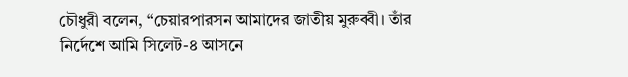চৌধুরী বলেন, “চেয়ারপারসন আমাদের জাতীয় মুরুব্বী। তাঁর নির্দেশে আমি সিলেট-৪ আসনে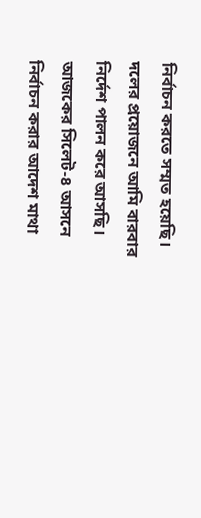নির্বাচন করতে সম্মত হয়েছি। দলের প্রয়োজনে আমি বারবার নির্দেশ পালন করে আসছি। আজকের সিলেট-৪ আসনে নির্বাচন করার আদেশ মাথা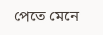পেতে মেনে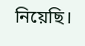নিয়েছি।